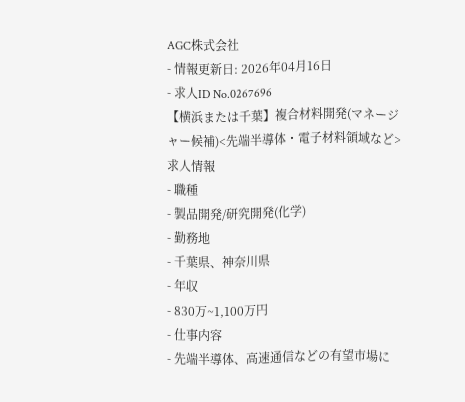AGC株式会社
- 情報更新日: 2026年04月16日
- 求人ID No.0267696
【横浜または千葉】複合材料開発(マネージャー候補)<先端半導体・電子材料領域など>
求人情報
- 職種
- 製品開発/研究開発(化学)
- 勤務地
- 千葉県、神奈川県
- 年収
- 830万~1,100万円
- 仕事内容
- 先端半導体、高速通信などの有望市場に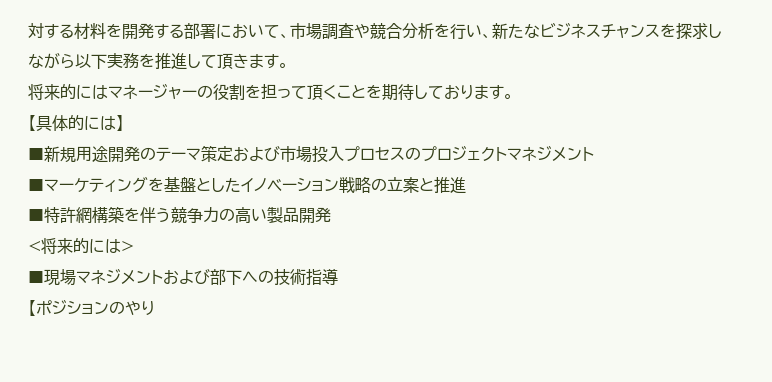対する材料を開発する部署において、市場調査や競合分析を行い、新たなビジネスチャンスを探求しながら以下実務を推進して頂きます。
将来的にはマネージャーの役割を担って頂くことを期待しております。
【具体的には】
■新規用途開発のテーマ策定および市場投入プロセスのプロジェクトマネジメント
■マーケティングを基盤としたイノベーション戦略の立案と推進
■特許網構築を伴う競争力の高い製品開発
<将来的には>
■現場マネジメントおよび部下への技術指導
【ポジションのやり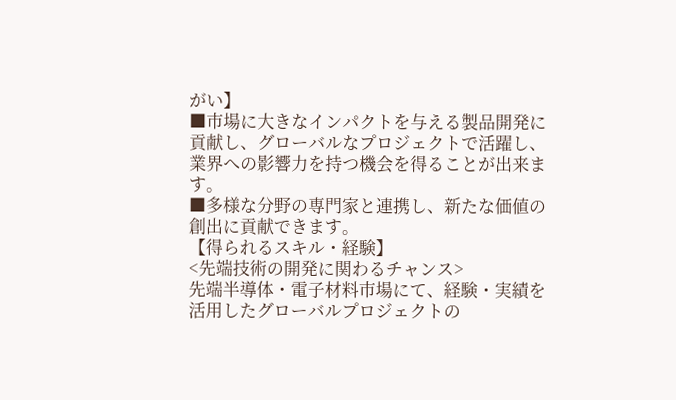がい】
■市場に大きなインパクトを与える製品開発に貢献し、グローバルなプロジェクトで活躍し、業界への影響力を持つ機会を得ることが出来ます。
■多様な分野の専門家と連携し、新たな価値の創出に貢献できます。
【得られるスキル・経験】
<先端技術の開発に関わるチャンス>
先端半導体・電子材料市場にて、経験・実績を活用したグローバルプロジェクトの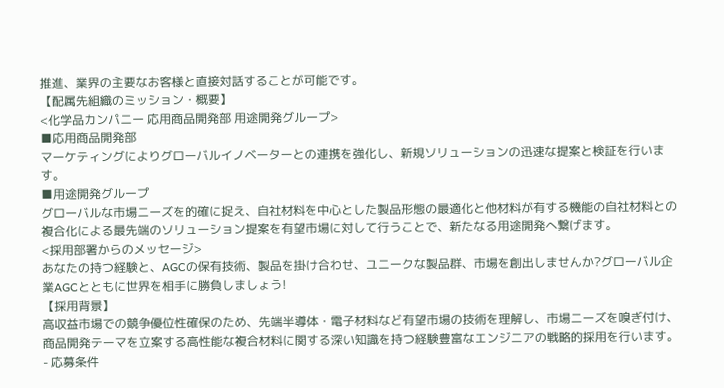推進、業界の主要なお客様と直接対話することが可能です。
【配属先組織のミッション・概要】
<化学品カンパニー 応用商品開発部 用途開発グループ>
■応用商品開発部
マーケティングによりグローバルイノベーターとの連携を強化し、新規ソリューションの迅速な提案と検証を行います。
■用途開発グループ
グローバルな市場ニーズを的確に捉え、自社材料を中心とした製品形態の最適化と他材料が有する機能の自社材料との複合化による最先端のソリューション提案を有望市場に対して行うことで、新たなる用途開発へ繋げます。
<採用部署からのメッセージ>
あなたの持つ経験と、AGCの保有技術、製品を掛け合わせ、ユニークな製品群、市場を創出しませんか?グローバル企業AGCとともに世界を相手に勝負しましょう!
【採用背景】
高収益市場での競争優位性確保のため、先端半導体・電子材料など有望市場の技術を理解し、市場ニーズを嗅ぎ付け、商品開発テーマを立案する高性能な複合材料に関する深い知識を持つ経験豊富なエンジニアの戦略的採用を行います。
- 応募条件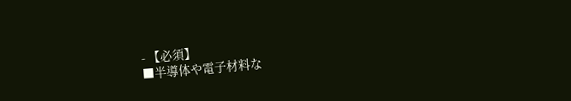- 【必須】
■半導体や電子材料な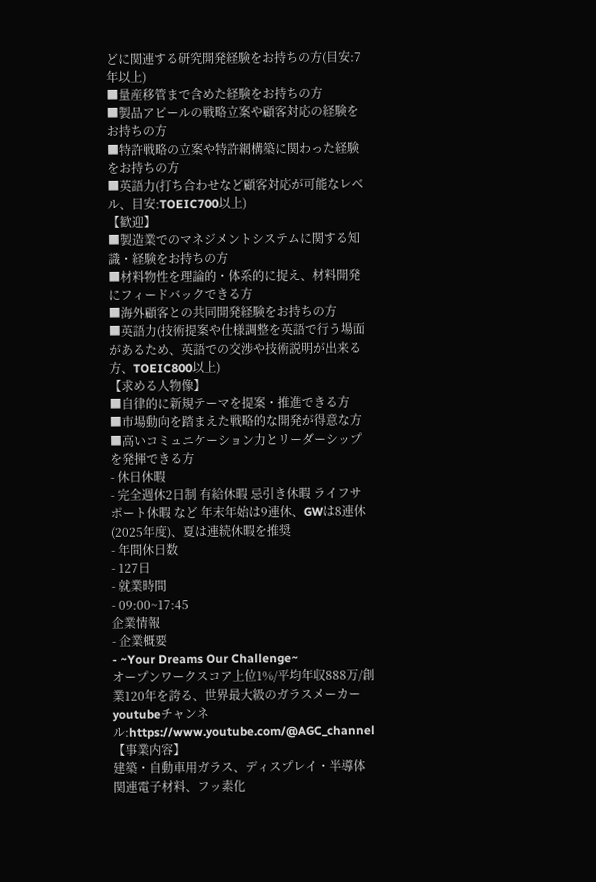どに関連する研究開発経験をお持ちの方(目安:7年以上)
■量産移管まで含めた経験をお持ちの方
■製品アピールの戦略立案や顧客対応の経験をお持ちの方
■特許戦略の立案や特許網構築に関わった経験をお持ちの方
■英語力(打ち合わせなど顧客対応が可能なレベル、目安:TOEIC700以上)
【歓迎】
■製造業でのマネジメントシステムに関する知識・経験をお持ちの方
■材料物性を理論的・体系的に捉え、材料開発にフィードバックできる方
■海外顧客との共同開発経験をお持ちの方
■英語力(技術提案や仕様調整を英語で行う場面があるため、英語での交渉や技術説明が出来る方、TOEIC800以上)
【求める人物像】
■自律的に新規テーマを提案・推進できる方
■市場動向を踏まえた戦略的な開発が得意な方
■高いコミュニケーション力とリーダーシップを発揮できる方
- 休日休暇
- 完全週休2日制 有給休暇 忌引き休暇 ライフサポート休暇 など 年末年始は9連休、GWは8連休(2025年度)、夏は連続休暇を推奨
- 年間休日数
- 127日
- 就業時間
- 09:00~17:45
企業情報
- 企業概要
- ~Your Dreams Our Challenge~
オープンワークスコア上位1%/平均年収888万/創業120年を誇る、世界最大級のガラスメーカー
youtubeチャンネル:https://www.youtube.com/@AGC_channel
【事業内容】
建築・自動車用ガラス、ディスプレイ・半導体関連電子材料、フッ素化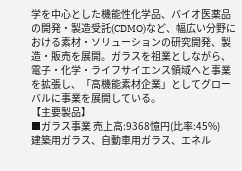学を中心とした機能性化学品、バイオ医薬品の開発・製造受託(CDMO)など、幅広い分野における素材・ソリューションの研究開発、製造・販売を展開。ガラスを祖業としながら、電子・化学・ライフサイエンス領域へと事業を拡張し、「高機能素材企業」としてグローバルに事業を展開している。
【主要製品】
■ガラス事業 売上高:9368憶円(比率:45%)
建築用ガラス、自動車用ガラス、エネル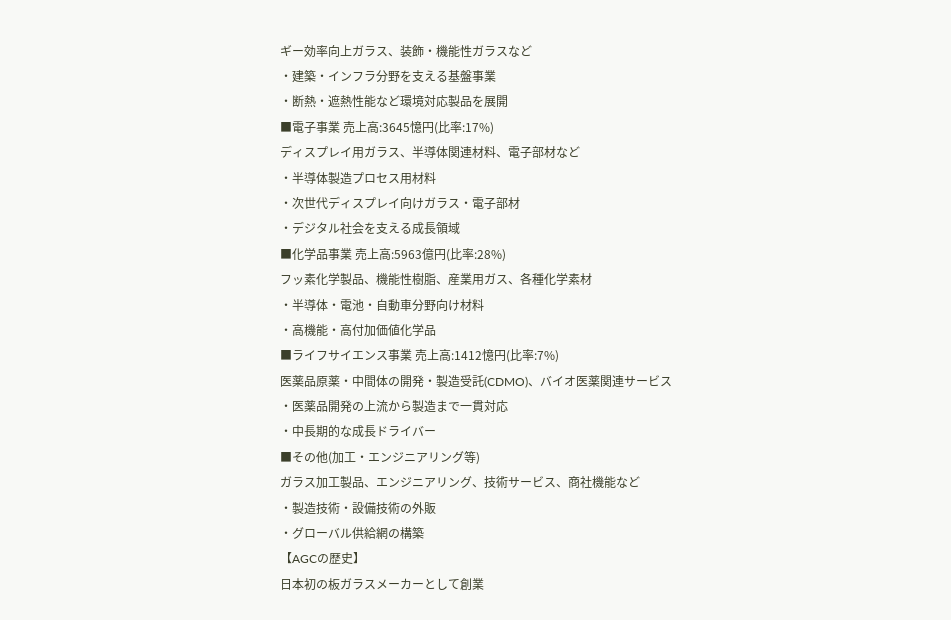ギー効率向上ガラス、装飾・機能性ガラスなど
・建築・インフラ分野を支える基盤事業
・断熱・遮熱性能など環境対応製品を展開
■電子事業 売上高:3645憶円(比率:17%)
ディスプレイ用ガラス、半導体関連材料、電子部材など
・半導体製造プロセス用材料
・次世代ディスプレイ向けガラス・電子部材
・デジタル社会を支える成長領域
■化学品事業 売上高:5963億円(比率:28%)
フッ素化学製品、機能性樹脂、産業用ガス、各種化学素材
・半導体・電池・自動車分野向け材料
・高機能・高付加価値化学品
■ライフサイエンス事業 売上高:1412憶円(比率:7%)
医薬品原薬・中間体の開発・製造受託(CDMO)、バイオ医薬関連サービス
・医薬品開発の上流から製造まで一貫対応
・中長期的な成長ドライバー
■その他(加工・エンジニアリング等)
ガラス加工製品、エンジニアリング、技術サービス、商社機能など
・製造技術・設備技術の外販
・グローバル供給網の構築
【AGCの歴史】
日本初の板ガラスメーカーとして創業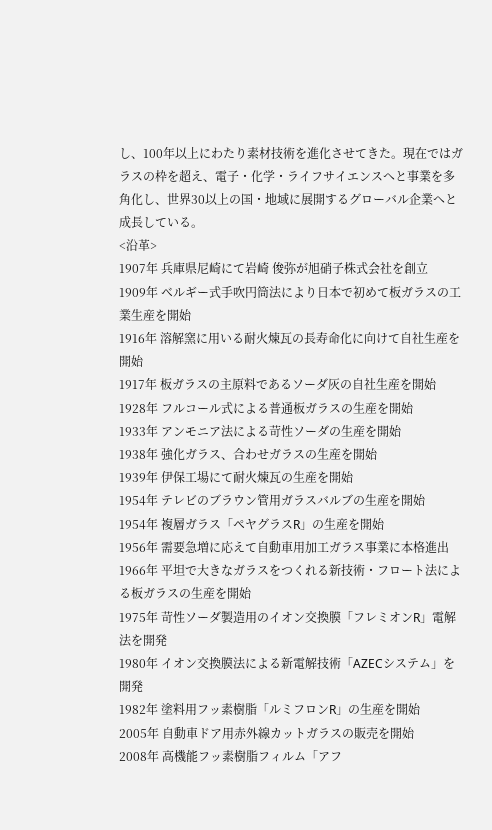し、100年以上にわたり素材技術を進化させてきた。現在ではガラスの枠を超え、電子・化学・ライフサイエンスへと事業を多角化し、世界30以上の国・地域に展開するグローバル企業へと成長している。
<沿革>
1907年 兵庫県尼崎にて岩崎 俊弥が旭硝子株式会社を創立
1909年 ベルギー式手吹円筒法により日本で初めて板ガラスの工業生産を開始
1916年 溶解窯に用いる耐火煉瓦の長寿命化に向けて自社生産を開始
1917年 板ガラスの主原料であるソーダ灰の自社生産を開始
1928年 フルコール式による普通板ガラスの生産を開始
1933年 アンモニア法による苛性ソーダの生産を開始
1938年 強化ガラス、合わせガラスの生産を開始
1939年 伊保工場にて耐火煉瓦の生産を開始
1954年 テレビのブラウン管用ガラスバルブの生産を開始
1954年 複層ガラス「ペヤグラスR」の生産を開始
1956年 需要急増に応えて自動車用加工ガラス事業に本格進出
1966年 平坦で大きなガラスをつくれる新技術・フロート法による板ガラスの生産を開始
1975年 苛性ソーダ製造用のイオン交換膜「フレミオンR」電解法を開発
1980年 イオン交換膜法による新電解技術「AZECシステム」を開発
1982年 塗料用フッ素樹脂「ルミフロンR」の生産を開始
2005年 自動車ドア用赤外線カットガラスの販売を開始
2008年 高機能フッ素樹脂フィルム「アフ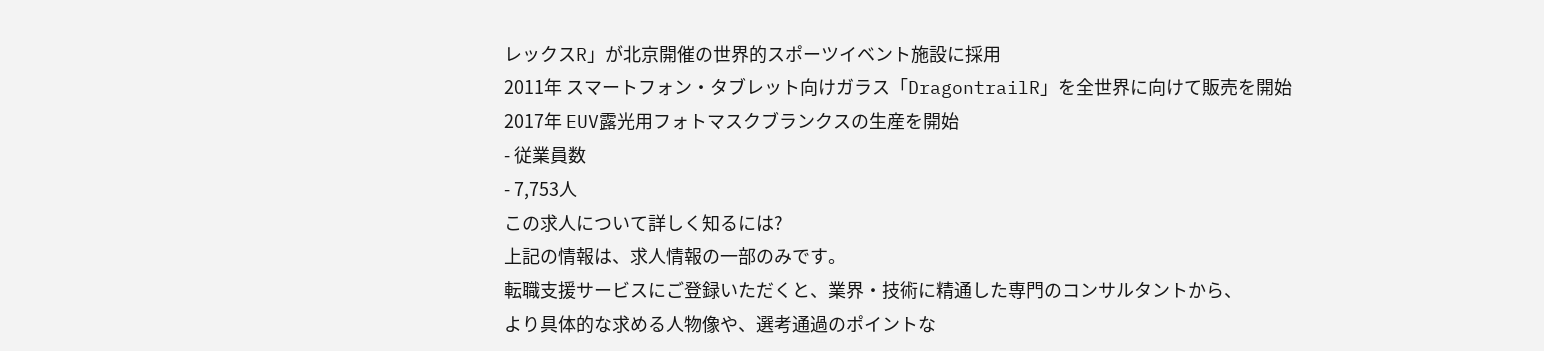レックスR」が北京開催の世界的スポーツイベント施設に採用
2011年 スマートフォン・タブレット向けガラス「DragontrailR」を全世界に向けて販売を開始
2017年 EUV露光用フォトマスクブランクスの生産を開始
- 従業員数
- 7,753人
この求人について詳しく知るには?
上記の情報は、求人情報の一部のみです。
転職支援サービスにご登録いただくと、業界・技術に精通した専門のコンサルタントから、
より具体的な求める人物像や、選考通過のポイントな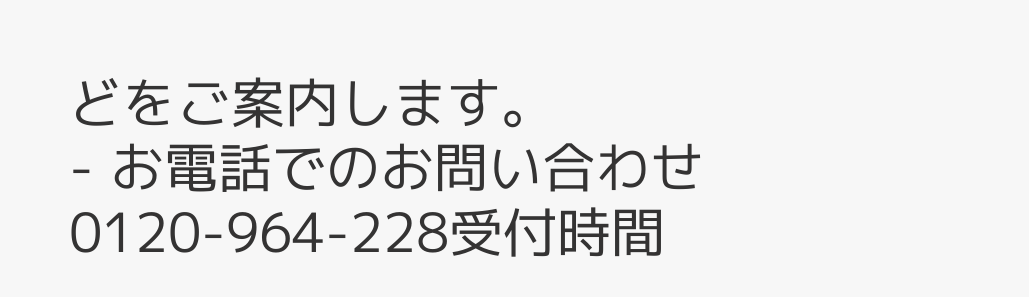どをご案内します。
- お電話でのお問い合わせ
0120-964-228受付時間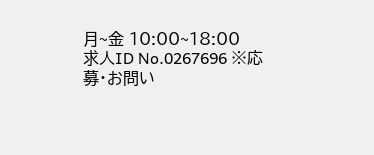月~金 10:00~18:00
求人ID No.0267696 ※応募・お問い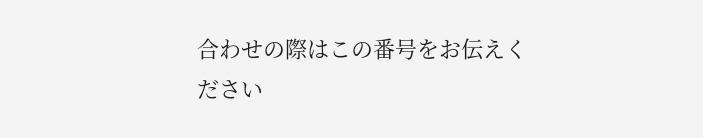合わせの際はこの番号をお伝えください